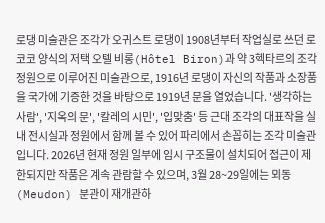로댕 미술관은 조각가 오귀스트 로댕이 1908년부터 작업실로 쓰던 로코코 양식의 저택 오텔 비롱(Hôtel Biron)과 약 3헥타르의 조각 정원으로 이루어진 미술관으로, 1916년 로댕이 자신의 작품과 소장품을 국가에 기증한 것을 바탕으로 1919년 문을 열었습니다. '생각하는 사람', '지옥의 문', '칼레의 시민', '입맞춤' 등 근대 조각의 대표작을 실내 전시실과 정원에서 함께 볼 수 있어 파리에서 손꼽히는 조각 미술관입니다. 2026년 현재 정원 일부에 임시 구조물이 설치되어 접근이 제한되지만 작품은 계속 관람할 수 있으며, 3월 28~29일에는 뫼동(Meudon) 분관이 재개관하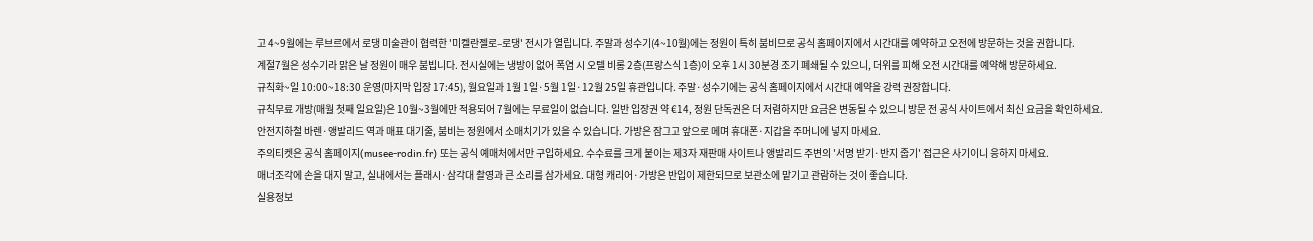고 4~9월에는 루브르에서 로댕 미술관이 협력한 '미켈란젤로–로댕' 전시가 열립니다. 주말과 성수기(4~10월)에는 정원이 특히 붐비므로 공식 홈페이지에서 시간대를 예약하고 오전에 방문하는 것을 권합니다.
계절7월은 성수기라 맑은 날 정원이 매우 붐빕니다. 전시실에는 냉방이 없어 폭염 시 오텔 비롱 2층(프랑스식 1층)이 오후 1시 30분경 조기 폐쇄될 수 있으니, 더위를 피해 오전 시간대를 예약해 방문하세요.
규칙화~일 10:00~18:30 운영(마지막 입장 17:45), 월요일과 1월 1일·5월 1일·12월 25일 휴관입니다. 주말·성수기에는 공식 홈페이지에서 시간대 예약을 강력 권장합니다.
규칙무료 개방(매월 첫째 일요일)은 10월~3월에만 적용되어 7월에는 무료일이 없습니다. 일반 입장권 약 €14, 정원 단독권은 더 저렴하지만 요금은 변동될 수 있으니 방문 전 공식 사이트에서 최신 요금을 확인하세요.
안전지하철 바렌·앵발리드 역과 매표 대기줄, 붐비는 정원에서 소매치기가 있을 수 있습니다. 가방은 잠그고 앞으로 메며 휴대폰·지갑을 주머니에 넣지 마세요.
주의티켓은 공식 홈페이지(musee-rodin.fr) 또는 공식 예매처에서만 구입하세요. 수수료를 크게 붙이는 제3자 재판매 사이트나 앵발리드 주변의 '서명 받기·반지 줍기' 접근은 사기이니 응하지 마세요.
매너조각에 손을 대지 말고, 실내에서는 플래시·삼각대 촬영과 큰 소리를 삼가세요. 대형 캐리어·가방은 반입이 제한되므로 보관소에 맡기고 관람하는 것이 좋습니다.
실용정보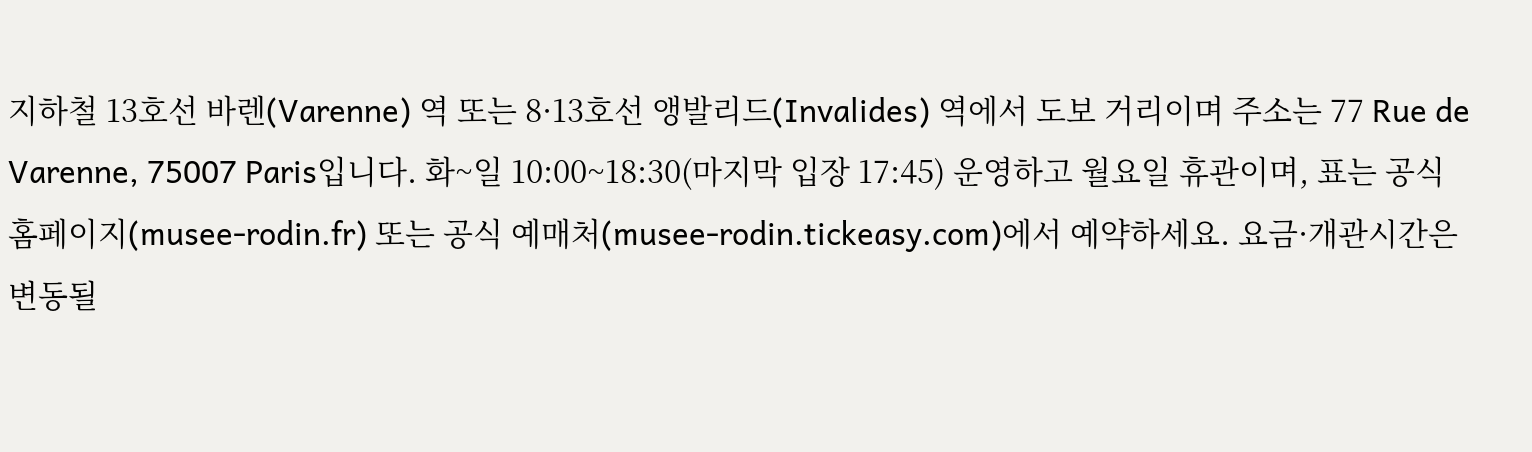지하철 13호선 바렌(Varenne) 역 또는 8·13호선 앵발리드(Invalides) 역에서 도보 거리이며 주소는 77 Rue de Varenne, 75007 Paris입니다. 화~일 10:00~18:30(마지막 입장 17:45) 운영하고 월요일 휴관이며, 표는 공식 홈페이지(musee-rodin.fr) 또는 공식 예매처(musee-rodin.tickeasy.com)에서 예약하세요. 요금·개관시간은 변동될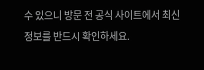수 있으니 방문 전 공식 사이트에서 최신 정보를 반드시 확인하세요.